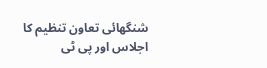شنگھائی تعاون تنظیم کا اجلاس اور پی ٹی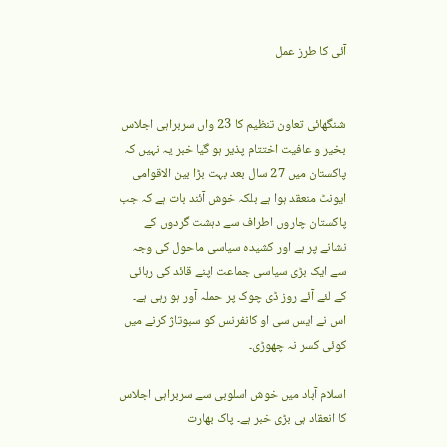آئی کا طرز عمل


شنگھائی تعاون تنظیم کا 23 واں سربراہی اجلاس بخیر و عافیت اختتام پذیر ہو گیا خبر یہ نہیں کہ پاکستان میں 27 سال بعد بہت بڑا بین الاقوامی ایونٹ منعقد ہوا ہے بلکہ خوش آئند بات ہے کہ جب پاکستان چاروں اطراف سے دہشت گردوں کے نشانے پر ہے اور کشیدہ سیاسی ماحول کی وجہ سے ایک بڑی سیاسی جماعت اپنے قائد کی رہائی کے لئے آئے روز ڈی چوک پر حملہ آور ہو رہی ہے۔ اس نے ایس سی او کانفرنس کو سبوتاژ کرنے میں کوئی کسر نہ چھوڑی۔

اسلام آباد میں خوش اسلوبی سے سربراہی اجلاس کا انعقاد ہی بڑی خبر ہے۔ پاک بھارت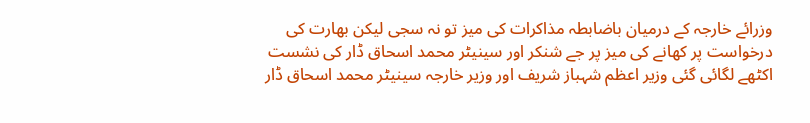وزرائے خارجہ کے درمیان باضابطہ مذاکرات کی میز تو نہ سجی لیکن بھارت کی درخواست پر کھانے کی میز پر جے شنکر اور سینیٹر محمد اسحاق ڈار کی نشست اکٹھے لگائی گئی وزیر اعظم شہباز شریف اور وزیر خارجہ سینیٹر محمد اسحاق ڈار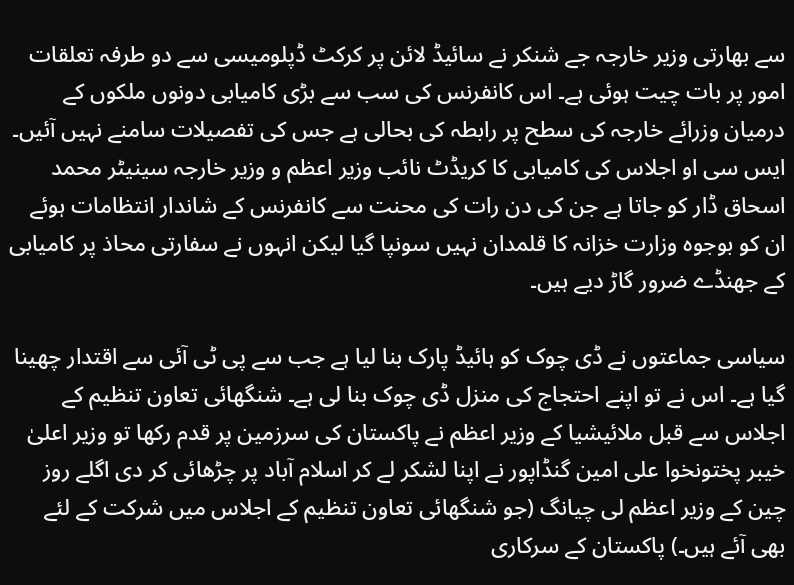سے بھارتی وزیر خارجہ جے شنکر نے سائیڈ لائن پر کرکٹ ڈپلومیسی سے دو طرفہ تعلقات امور پر بات چیت ہوئی ہے۔ اس کانفرنس کی سب سے بڑی کامیابی دونوں ملکوں کے درمیان وزرائے خارجہ کی سطح پر رابطہ کی بحالی ہے جس کی تفصیلات سامنے نہیں آئیں۔ ایس سی او اجلاس کی کامیابی کا کریڈٹ نائب وزیر اعظم و وزیر خارجہ سینیٹر محمد اسحاق ڈار کو جاتا ہے جن کی دن رات کی محنت سے کانفرنس کے شاندار انتظامات ہوئے ان کو بوجوہ وزارت خزانہ کا قلمدان نہیں سونپا گیا لیکن انہوں نے سفارتی محاذ پر کامیابی کے جھنڈے ضرور گاڑ دیے ہیں۔

سیاسی جماعتوں نے ڈی چوک کو ہائیڈ پارک بنا لیا ہے جب سے پی ٹی آئی سے اقتدار چھینا گیا ہے۔ اس نے تو اپنے احتجاج کی منزل ڈی چوک بنا لی ہے۔ شنگھائی تعاون تنظیم کے اجلاس سے قبل ملائیشیا کے وزیر اعظم نے پاکستان کی سرزمین پر قدم رکھا تو وزیر اعلیٰ خیبر پختونخوا علی امین گنڈاپور نے اپنا لشکر لے کر اسلام آباد پر چڑھائی کر دی اگلے روز چین کے وزیر اعظم لی چیانگ (جو شنگھائی تعاون تنظیم کے اجلاس میں شرکت کے لئے بھی آئے ہیں۔) پاکستان کے سرکاری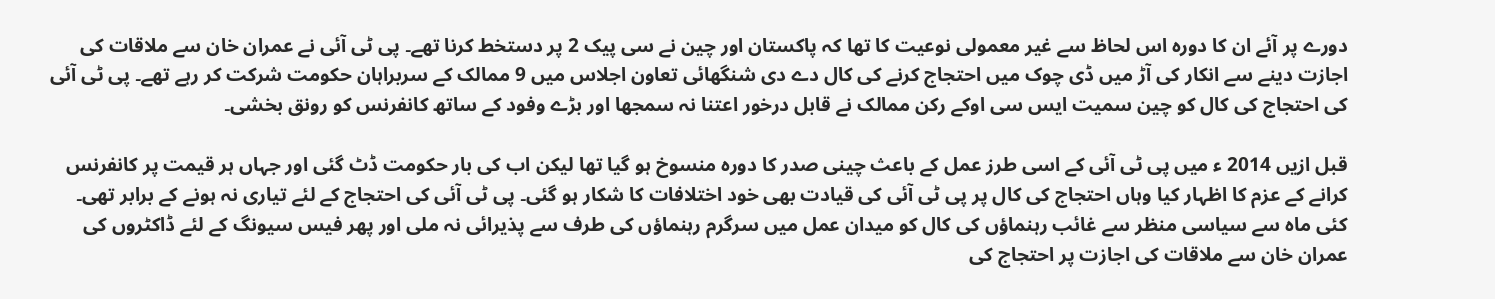دورے پر آئے ان کا دورہ اس لحاظ سے غیر معمولی نوعیت کا تھا کہ پاکستان اور چین نے سی پیک 2 پر دستخط کرنا تھے۔ پی ٹی آئی نے عمران خان سے ملاقات کی اجازت دینے سے انکار کی آڑ میں ڈی چوک میں احتجاج کرنے کی کال دے دی شنگھائی تعاون اجلاس میں 9 ممالک کے سربراہان حکومت شرکت کر رہے تھے۔ پی ٹی آئی کی احتجاج کی کال کو چین سمیت ایس سی اوکے رکن ممالک نے قابل درخور اعتنا نہ سمجھا اور بڑے وفود کے ساتھ کانفرنس کو رونق بخشی۔

قبل ازیں 2014 ء میں پی ٹی آئی کے اسی طرز عمل کے باعث چینی صدر کا دورہ منسوخ ہو گیا تھا لیکن اب کی بار حکومت ڈٹ گئی اور جہاں ہر قیمت پر کانفرنس کرانے کے عزم کا اظہار کیا وہاں احتجاج کی کال پر پی ٹی آئی کی قیادت بھی خود اختلافات کا شکار ہو گئی۔ پی ٹی آئی کی احتجاج کے لئے تیاری نہ ہونے کے برابر تھی۔ کئی ماہ سے سیاسی منظر سے غائب رہنماؤں کی کال کو میدان عمل میں سرگرم رہنماؤں کی طرف سے پذیرائی نہ ملی اور پھر فیس سیونگ کے لئے ڈاکٹروں کی عمران خان سے ملاقات کی اجازت پر احتجاج کی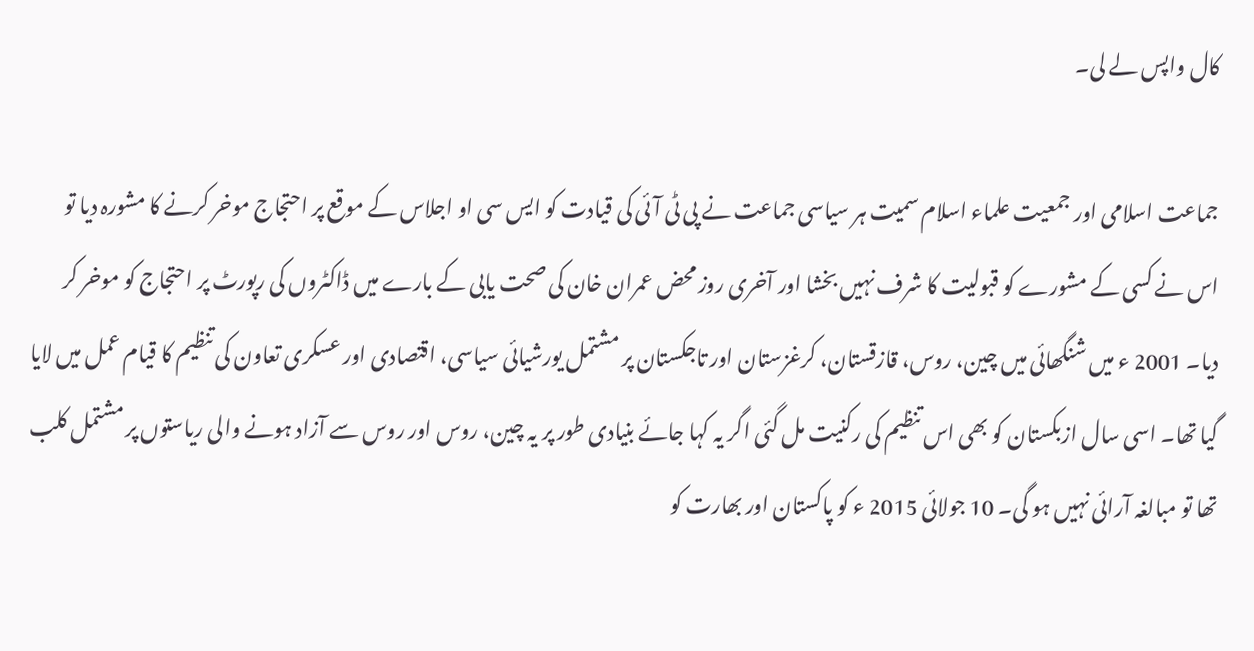کال واپس لے لی۔

جماعت اسلامی اور جمعیت علماء اسلام سمیت ہر سیاسی جماعت نے پی ٹی آئی کی قیادت کو ایس سی او اجلاس کے موقع پر احتجاج موخر کرنے کا مشورہ دیا تو اس نے کسی کے مشورے کو قبولیت کا شرف نہیں بخشا اور آخری روز محض عمران خان کی صحت یابی کے بارے میں ڈاکٹروں کی رپورٹ پر احتجاج کو موخر کر دیا۔ 2001 ء میں شنگھائی میں چین، روس، قازقستان، کرغزستان اور تاجکستان پر مشتمل یورشیائی سیاسی، اقتصادی اور عسکری تعاون کی تنظیم کا قیام عمل میں لایا گیا تھا۔ اسی سال ازبکستان کو بھی اس تنظیم کی رکنیت مل گئی اگر یہ کہا جائے بنیادی طور پر یہ چین، روس اور روس سے آزاد ہونے والی ریاستوں پر مشتمل کلب تھا تو مبالغہ آرائی نہیں ہو گی۔ 10 جولائی 2015 ء کو پاکستان اور بھارت کو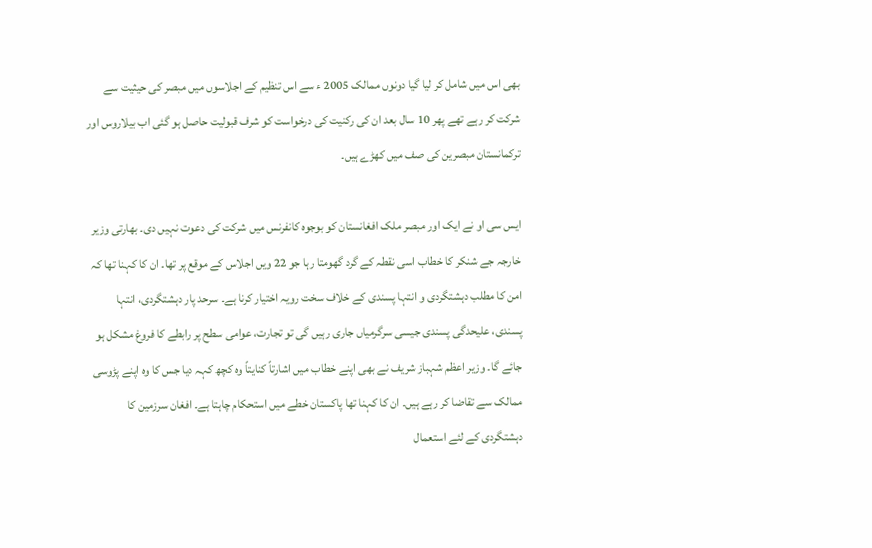بھی اس میں شامل کر لیا گیا دونوں ممالک 2005 ء سے اس تنظیم کے اجلاسوں میں مبصر کی حیثیت سے شرکت کر رہے تھے پھر 10 سال بعد ان کی رکنیت کی درخواست کو شرف قبولیت حاصل ہو گئی اب بیلاروس اور ترکمانستان مبصرین کی صف میں کھڑے ہیں۔

ایس سی او نے ایک اور مبصر ملک افغانستان کو بوجوہ کانفرنس میں شرکت کی دعوت نہیں دی۔ بھارتی وزیر خارجہ جے شنکر کا خطاب اسی نقطہ کے گرد گھومتا رہا جو 22 ویں اجلاس کے موقع پر تھا۔ ان کا کہنا تھا کہ امن کا مطلب دہشتگردی و انتہا پسندی کے خلاف سخت رویہ اختیار کرنا ہے۔ سرحد پار دہشتگردی، انتہا پسندی، علیحدگی پسندی جیسی سرگرمیاں جاری رہیں گی تو تجارت، عوامی سطح پر رابطے کا فروغ مشکل ہو جائے گا۔ وزیر اعظم شہباز شریف نے بھی اپنے خطاب میں اشارتاً کنایتاً وہ کچھ کہہ دیا جس کا وہ اپنے پڑوسی ممالک سے تقاضا کر رہے ہیں۔ ان کا کہنا تھا پاکستان خطے میں استحکام چاہتا ہے۔ افغان سرزمین کا دہشتگردی کے لئے استعمال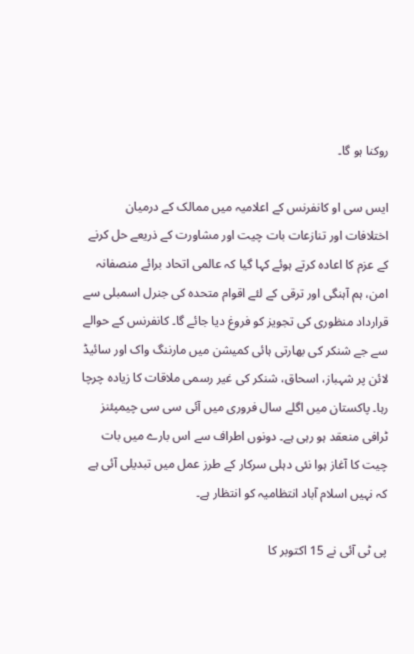روکنا ہو گا۔

ایس سی او کانفرنس کے اعلامیہ میں ممالک کے درمیان اختلافات اور تنازعات بات چیت اور مشاورت کے ذریعے حل کرنے کے عزم کا اعادہ کرتے ہوئے کہا گیا کہ عالمی اتحاد برائے منصفانہ امن، ہم آہنگی اور ترقی کے لئے اقوام متحدہ کی جنرل اسمبلی سے قرارداد منظوری کی تجویز کو فروغ دیا جائے گا۔ کانفرنس کے حوالے سے جے شنکر کی بھارتی ہائی کمیشن میں مارننگ واک اور سائیڈ لائن پر شہباز، اسحاق، شنکر کی غیر رسمی ملاقات کا زیادہ چرچا رہا۔ پاکستان میں اگلے سال فروری میں آئی سی سی چیمپئنز ٹرافی منعقد ہو رہی ہے۔ دونوں اطراف سے اس بارے میں بات چیت کا آغاز ہوا نئی دہلی سرکار کے طرز عمل میں تبدیلی آئی ہے کہ نہیں اسلام آباد انتظامیہ کو انتظار ہے۔

پی ٹی آئی نے 15 اکتوبر کا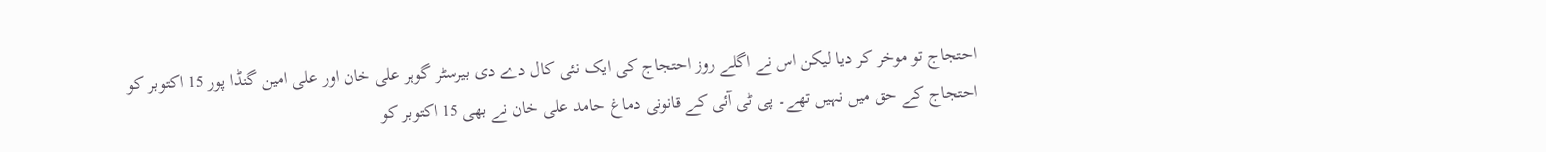احتجاج تو موخر کر دیا لیکن اس نے اگلے روز احتجاج کی ایک نئی کال دے دی بیرسٹر گوہر علی خان اور علی امین گنڈا پور 15 اکتوبر کو احتجاج کے حق میں نہیں تھے۔ پی ٹی آئی کے قانونی دماغ حامد علی خان نے بھی 15 اکتوبر کو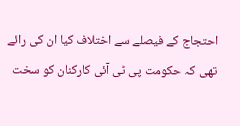احتجاج کے فیصلے سے اختلاف کیا ان کی رائے تھی کہ حکومت پی ٹی آئی کارکنان کو سخت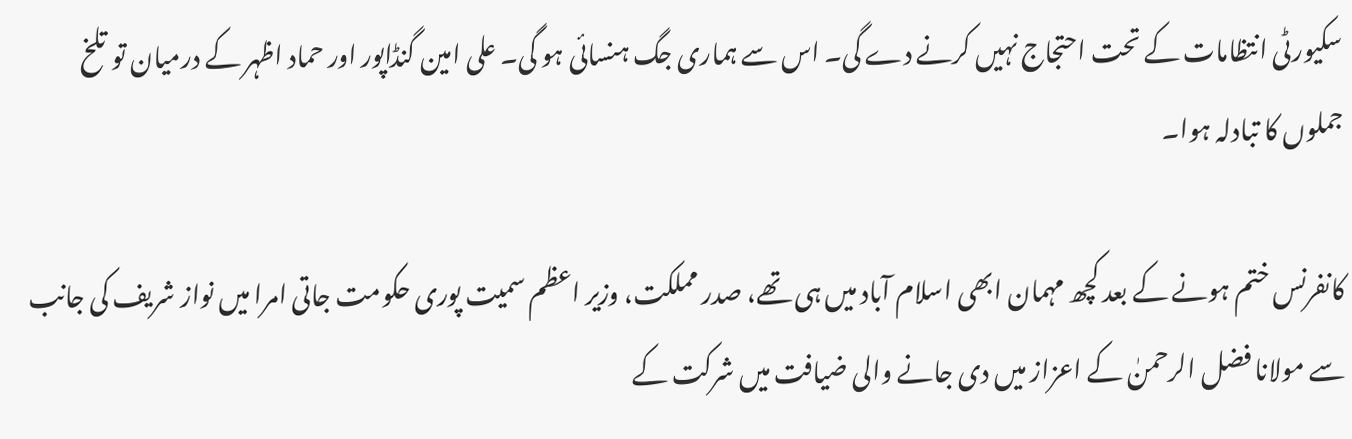سکیورٹی انتظامات کے تحت احتجاج نہیں کرنے دے گی۔ اس سے ہماری جگ ہنسائی ہو گی۔ علی امین گنڈاپور اور حماد اظہر کے درمیان تو تلخ جملوں کا تبادلہ ہوا۔

کانفرنس ختم ہونے کے بعد کچھ مہمان ابھی اسلام آباد میں ہی تھے، صدر مملکت، وزیر اعظم سمیت پوری حکومت جاتی امرا میں نواز شریف کی جانب سے مولانا فضل الرحمنٰ کے اعزاز میں دی جانے والی ضیافت میں شرکت کے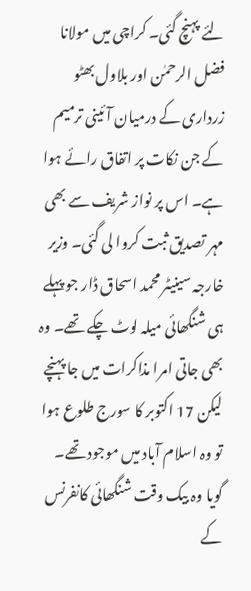لئے پہنچ گئی۔ کراچی میں مولانا فضل الرحمٰن اور بلاول بھٹو زرداری کے درمیان آئینی ترمیم کے جن نکات پر اتفاق رائے ہوا ہے۔ اس پر نواز شریف سے بھی مہر تصدیق ثبت کروا لی گئی۔ وزیر خارجہ سینیٹر محمد اسحاق ڈار جو پہلے ہی شنگھائی میلہ لوٹ چکے تھے۔ وہ بھی جاتی امرا مذاکرات میں جا پہنچے لیکن 17 اکتوبر کا سورج طلوع ہوا تو وہ اسلام آباد میں موجود تھے۔ گویا وہ بیک وقت شنگھائی کانفرنس کے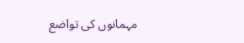مہمانوں کی تواضع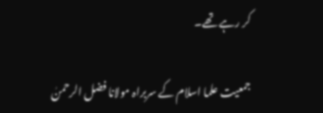کر رہے تھے۔

جمعیت علما اسلام کے سربراہ مولانا فضل الرحمنٰ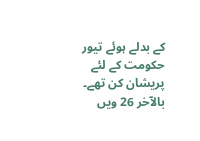کے بدلے ہوئے تیور حکومت کے لئے پریشان کن تھے۔ بالآخر 26 ویں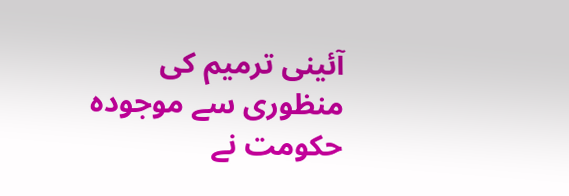آئینی ترمیم کی منظوری سے موجودہ حکومت نے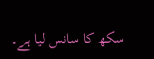سکھ کا سانس لیا ہے۔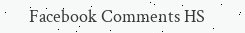Facebook Comments HS